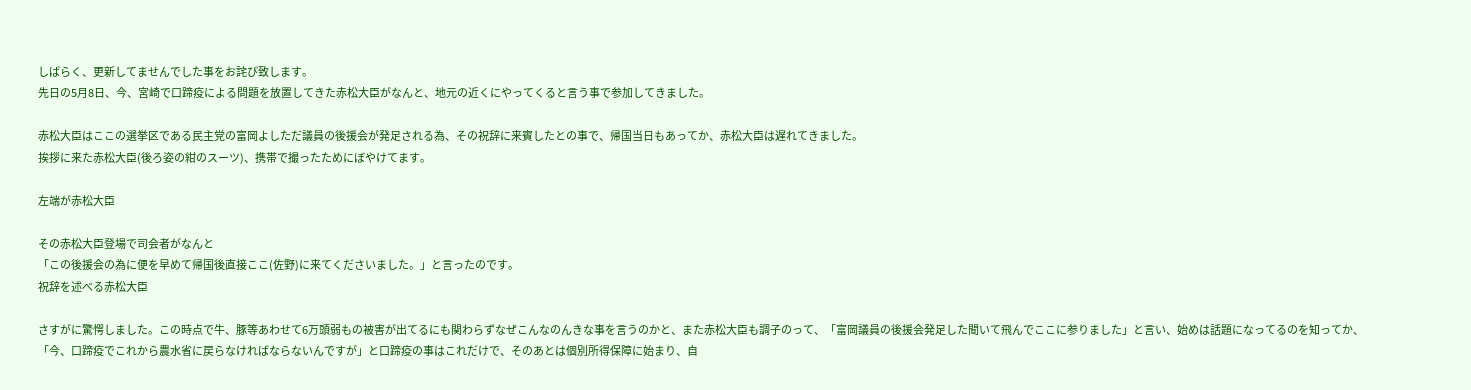しばらく、更新してませんでした事をお詫び致します。
先日の5月8日、今、宮崎で口蹄疫による問題を放置してきた赤松大臣がなんと、地元の近くにやってくると言う事で参加してきました。

赤松大臣はここの選挙区である民主党の富岡よしただ議員の後援会が発足される為、その祝辞に来賓したとの事で、帰国当日もあってか、赤松大臣は遅れてきました。
挨拶に来た赤松大臣(後ろ姿の紺のスーツ)、携帯で撮ったためにぼやけてます。

左端が赤松大臣

その赤松大臣登場で司会者がなんと
「この後援会の為に便を早めて帰国後直接ここ(佐野)に来てくださいました。」と言ったのです。
祝辞を述べる赤松大臣

さすがに驚愕しました。この時点で牛、豚等あわせて6万頭弱もの被害が出てるにも関わらずなぜこんなのんきな事を言うのかと、また赤松大臣も調子のって、「富岡議員の後援会発足した聞いて飛んでここに参りました」と言い、始めは話題になってるのを知ってか、「今、口蹄疫でこれから農水省に戻らなければならないんですが」と口蹄疫の事はこれだけで、そのあとは個別所得保障に始まり、自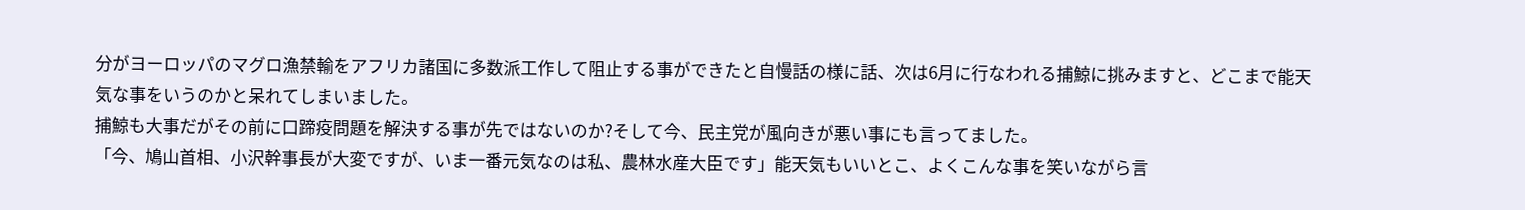分がヨーロッパのマグロ漁禁輸をアフリカ諸国に多数派工作して阻止する事ができたと自慢話の様に話、次は6月に行なわれる捕鯨に挑みますと、どこまで能天気な事をいうのかと呆れてしまいました。
捕鯨も大事だがその前に口蹄疫問題を解決する事が先ではないのか?そして今、民主党が風向きが悪い事にも言ってました。
「今、鳩山首相、小沢幹事長が大変ですが、いま一番元気なのは私、農林水産大臣です」能天気もいいとこ、よくこんな事を笑いながら言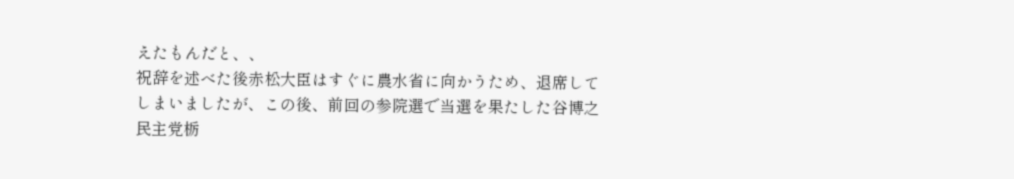えたもんだと、、
祝辞を述べた後赤松大臣はすぐに農水省に向かうため、退席してしまいましたが、この後、前回の参院選で当選を果たした谷博之民主党栃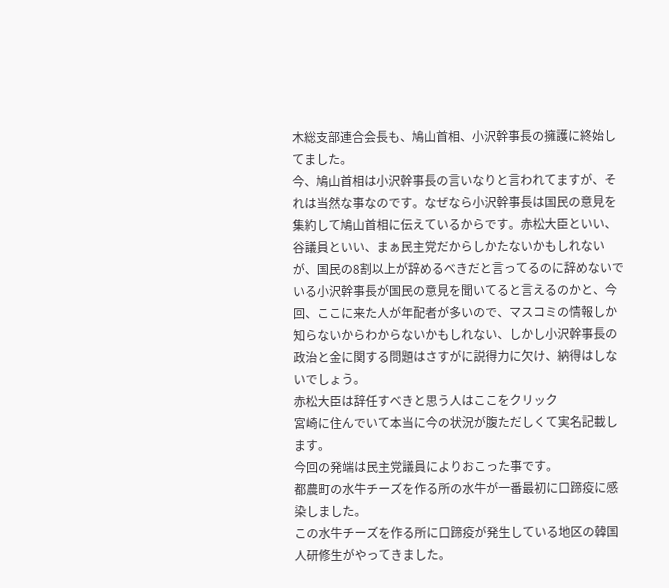木総支部連合会長も、鳩山首相、小沢幹事長の擁護に終始してました。
今、鳩山首相は小沢幹事長の言いなりと言われてますが、それは当然な事なのです。なぜなら小沢幹事長は国民の意見を集約して鳩山首相に伝えているからです。赤松大臣といい、谷議員といい、まぁ民主党だからしかたないかもしれないが、国民の8割以上が辞めるべきだと言ってるのに辞めないでいる小沢幹事長が国民の意見を聞いてると言えるのかと、今回、ここに来た人が年配者が多いので、マスコミの情報しか知らないからわからないかもしれない、しかし小沢幹事長の政治と金に関する問題はさすがに説得力に欠け、納得はしないでしょう。
赤松大臣は辞任すべきと思う人はここをクリック
宮崎に住んでいて本当に今の状況が腹ただしくて実名記載します。
今回の発端は民主党議員によりおこった事です。
都農町の水牛チーズを作る所の水牛が一番最初に口蹄疫に感染しました。
この水牛チーズを作る所に口蹄疫が発生している地区の韓国人研修生がやってきました。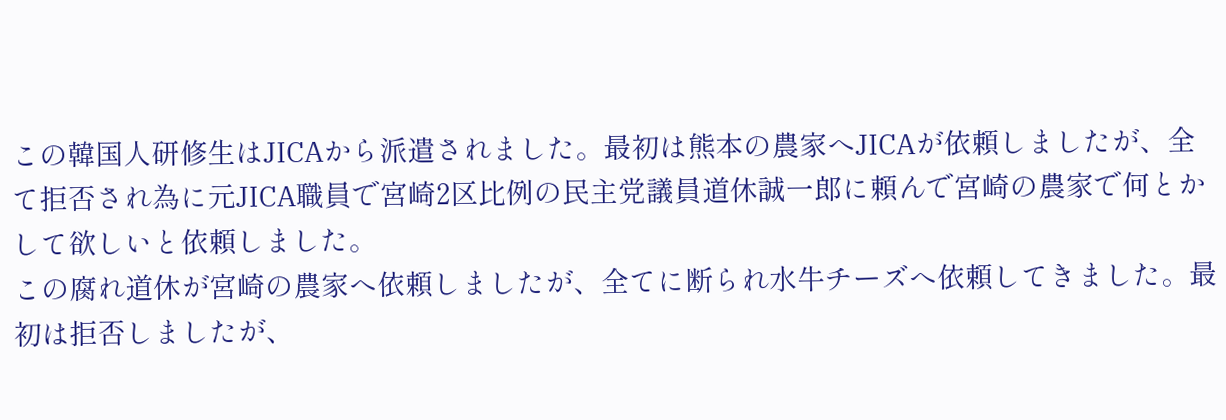この韓国人研修生はJICAから派遣されました。最初は熊本の農家へJICAが依頼しましたが、全て拒否され為に元JICA職員で宮崎2区比例の民主党議員道休誠一郎に頼んで宮崎の農家で何とかして欲しいと依頼しました。
この腐れ道休が宮崎の農家へ依頼しましたが、全てに断られ水牛チーズへ依頼してきました。最初は拒否しましたが、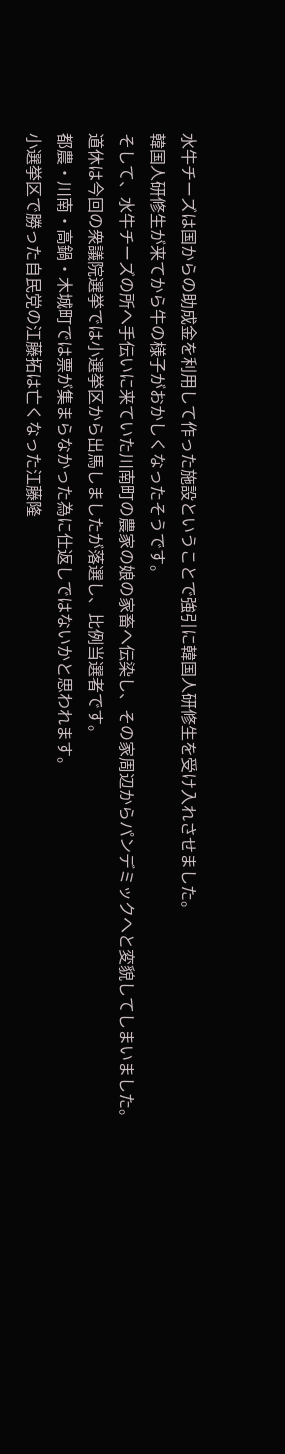水牛チーズは国からの助成金を利用して作った施設ということで強引に韓国人研修生を受け入れさせました。
韓国人研修生が来てから牛の様子がおかしくなったそうです。
そして、水牛チーズの所へ手伝いに来ていた川南町の農家の娘の家畜へ伝染し、その家周辺からパンデミックへと変貌してしまいました。
道休は今回の衆議院選挙では小選挙区から出馬しましたが落選し、比例当選者です。
都農・川南・高鍋・木城町では票が集まらなかった為に仕返しではないかと思われます。
小選挙区で勝った自民党の江藤拓は亡くなった江藤隆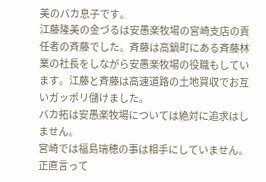美のバカ息子です。
江藤隆美の金づるは安愚楽牧場の宮崎支店の責任者の斉藤でした。斉藤は高鍋町にある斉藤林業の社長をしながら安愚楽牧場の役職もしています。江藤と斉藤は高速道路の土地買収でお互いガッポリ儲けました。
バカ拓は安愚楽牧場については絶対に追求はしません。
宮崎では福島瑞穂の事は相手にしていません。
正直言って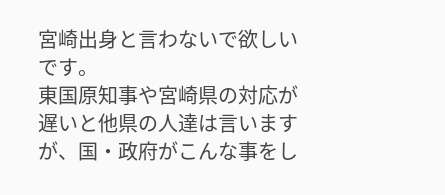宮崎出身と言わないで欲しいです。
東国原知事や宮崎県の対応が遅いと他県の人達は言いますが、国・政府がこんな事をし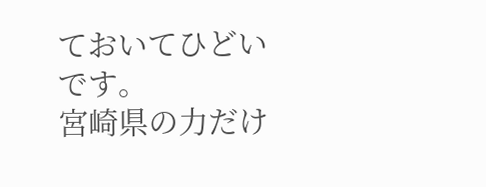ておいてひどいです。
宮崎県の力だけ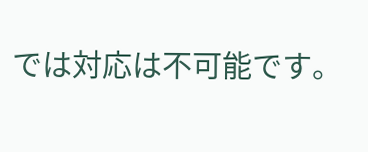では対応は不可能です。